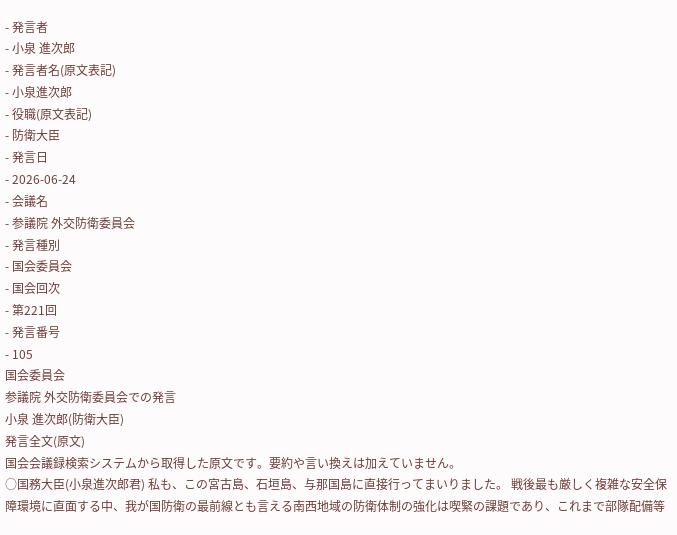- 発言者
- 小泉 進次郎
- 発言者名(原文表記)
- 小泉進次郎
- 役職(原文表記)
- 防衛大臣
- 発言日
- 2026-06-24
- 会議名
- 参議院 外交防衛委員会
- 発言種別
- 国会委員会
- 国会回次
- 第221回
- 発言番号
- 105
国会委員会
参議院 外交防衛委員会での発言
小泉 進次郎(防衛大臣)
発言全文(原文)
国会会議録検索システムから取得した原文です。要約や言い換えは加えていません。
○国務大臣(小泉進次郎君) 私も、この宮古島、石垣島、与那国島に直接行ってまいりました。 戦後最も厳しく複雑な安全保障環境に直面する中、我が国防衛の最前線とも言える南西地域の防衛体制の強化は喫緊の課題であり、これまで部隊配備等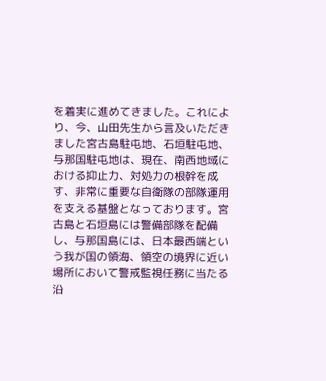を着実に進めてきました。これにより、今、山田先生から言及いただきました宮古島駐屯地、石垣駐屯地、与那国駐屯地は、現在、南西地域における抑止力、対処力の根幹を成す、非常に重要な自衛隊の部隊運用を支える基盤となっております。宮古島と石垣島には警備部隊を配備し、与那国島には、日本最西端という我が国の領海、領空の境界に近い場所において警戒監視任務に当たる沿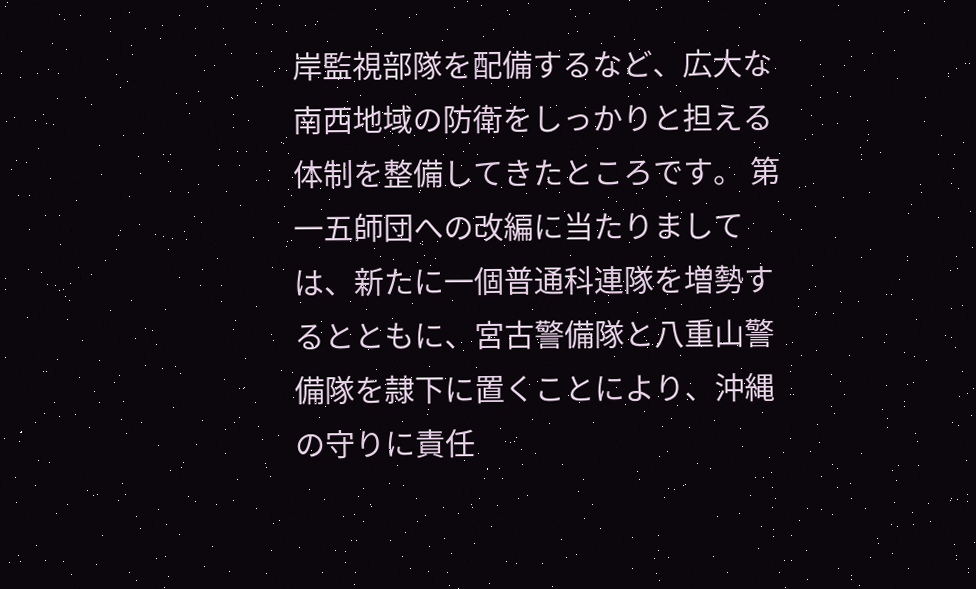岸監視部隊を配備するなど、広大な南西地域の防衛をしっかりと担える体制を整備してきたところです。 第一五師団への改編に当たりましては、新たに一個普通科連隊を増勢するとともに、宮古警備隊と八重山警備隊を隷下に置くことにより、沖縄の守りに責任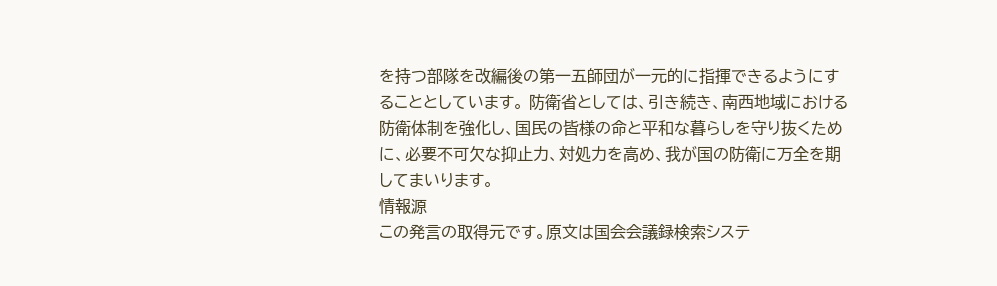を持つ部隊を改編後の第一五師団が一元的に指揮できるようにすることとしています。 防衛省としては、引き続き、南西地域における防衛体制を強化し、国民の皆様の命と平和な暮らしを守り抜くために、必要不可欠な抑止力、対処力を高め、我が国の防衛に万全を期してまいります。
情報源
この発言の取得元です。原文は国会会議録検索システ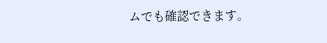ムでも確認できます。